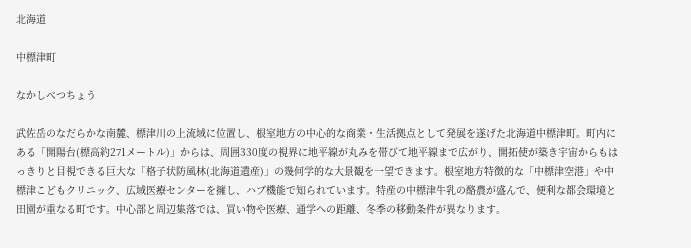北海道

中標津町

なかしべつちょう

武佐岳のなだらかな南麓、標津川の上流域に位置し、根室地方の中心的な商業・生活拠点として発展を遂げた北海道中標津町。町内にある「開陽台(標高約271メートル)」からは、周囲330度の視界に地平線が丸みを帯びて地平線まで広がり、開拓使が築き宇宙からもはっきりと目視できる巨大な「格子状防風林(北海道遺産)」の幾何学的な大景観を一望できます。根室地方特徴的な「中標津空港」や中標津こどもクリニック、広域医療センターを擁し、ハブ機能で知られています。特産の中標津牛乳の酪農が盛んで、便利な都会環境と田園が重なる町です。中心部と周辺集落では、買い物や医療、通学への距離、冬季の移動条件が異なります。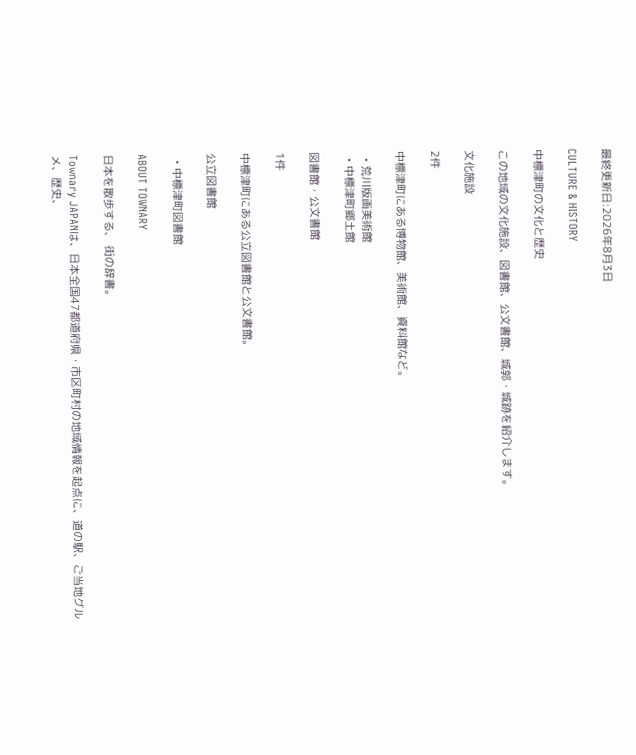最終更新日:2026年8月3日

CULTURE & HISTORY

中標津町の文化と歴史

この地域の文化施設、図書館、公文書館、城郭・城跡を紹介します。

文化施設

2件

中標津町にある博物館、美術館、資料館など。

  • 荒川版画美術館
  • 中標津町郷土館

図書館・公文書館

1件

中標津町にある公立図書館と公文書館。

公立図書館

  • 中標津町図書館

ABOUT TOWNARY

日本を散歩する、 街の辞書。

Townary JAPANは、日本全国47都道府県・市区町村の地域情報を起点に、道の駅、ご当地グルメ、歴史、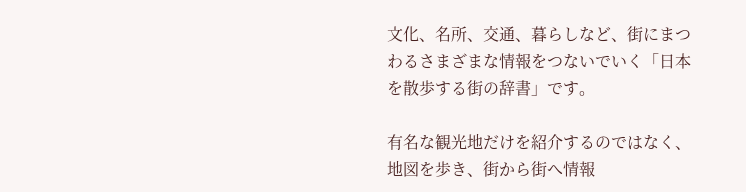文化、名所、交通、暮らしなど、街にまつわるさまざまな情報をつないでいく「日本を散歩する街の辞書」です。

有名な観光地だけを紹介するのではなく、地図を歩き、街から街へ情報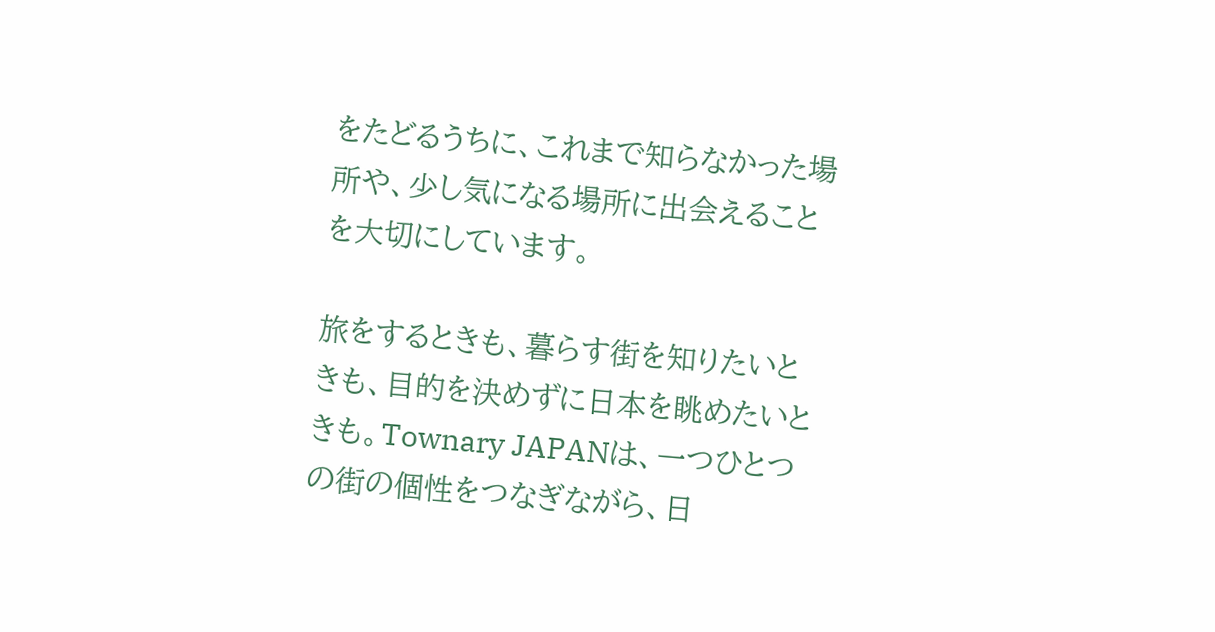をたどるうちに、これまで知らなかった場所や、少し気になる場所に出会えることを大切にしています。

旅をするときも、暮らす街を知りたいときも、目的を決めずに日本を眺めたいときも。Townary JAPANは、一つひとつの街の個性をつなぎながら、日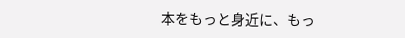本をもっと身近に、もっ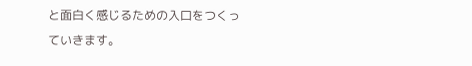と面白く感じるための入口をつくっていきます。